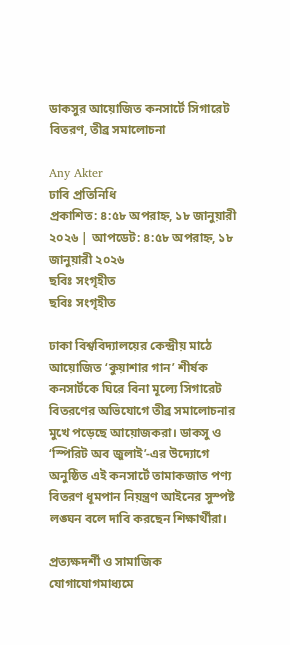ডাকসুর আয়োজিত কনসার্টে সিগারেট বিতরণ, তীব্র সমালোচনা

Any Akter
ঢাবি প্রতিনিধি
প্রকাশিত: ৪:৫৮ অপরাহ্ন, ১৮ জানুয়ারী ২০২৬ | আপডেট: ৪:৫৮ অপরাহ্ন, ১৮ জানুয়ারী ২০২৬
ছবিঃ সংগৃহীত
ছবিঃ সংগৃহীত

ঢাকা বিশ্ববিদ্যালয়ের কেন্দ্রীয় মাঠে আয়োজিত ‘কুয়াশার গান’ শীর্ষক কনসার্টকে ঘিরে বিনা মূল্যে সিগারেট বিতরণের অভিযোগে তীব্র সমালোচনার মুখে পড়েছে আয়োজকরা। ডাকসু ও ‘স্পিরিট অব জুলাই’-এর উদ্যোগে অনুষ্ঠিত এই কনসার্টে তামাকজাত পণ্য বিতরণ ধূমপান নিয়ন্ত্রণ আইনের সুস্পষ্ট লঙ্ঘন বলে দাবি করছেন শিক্ষার্থীরা।

প্রত্যক্ষদর্শী ও সামাজিক যোগাযোগমাধ্যমে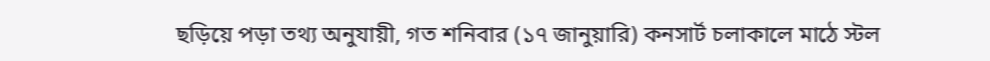ছড়িয়ে পড়া তথ্য অনুযায়ী, গত শনিবার (১৭ জানুয়ারি) কনসার্ট চলাকালে মাঠে স্টল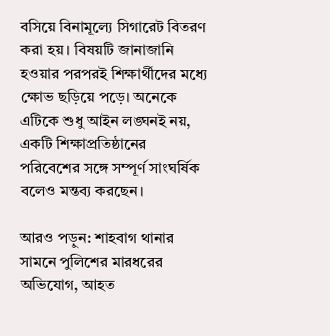বসিয়ে বিনামূল্যে সিগারেট বিতরণ করা হয়। বিষয়টি জানাজানি হওয়ার পরপরই শিক্ষার্থীদের মধ্যে ক্ষোভ ছড়িয়ে পড়ে। অনেকে এটিকে শুধু আইন লঙ্ঘনই নয়, একটি শিক্ষাপ্রতিষ্ঠানের পরিবেশের সঙ্গে সম্পূর্ণ সাংঘর্ষিক বলেও মন্তব্য করছেন।

আরও পড়ুন: শাহবাগ থানার সামনে পুলিশের মারধরের অভিযোগ, আহত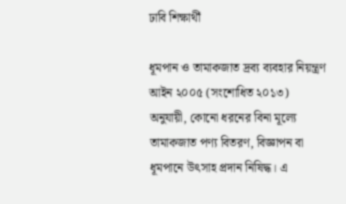ঢাবি শিক্ষার্থী

ধূমপান ও তামাকজাত দ্রব্য ব্যবহার নিয়ন্ত্রণ আইন ২০০৫ (সংশোধিত ২০১৩) অনুযায়ী, কোনো ধরনের বিনা মূল্যে তামাকজাত পণ্য বিতরণ, বিজ্ঞাপন বা ধূমপানে উৎসাহ প্রদান নিষিদ্ধ। এ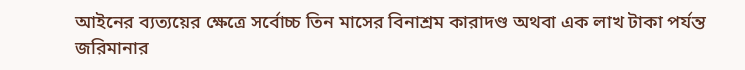আইনের ব্যত্যয়ের ক্ষেত্রে সর্বোচ্চ তিন মাসের বিনাশ্রম কারাদণ্ড অথবা এক লাখ টাকা পর্যন্ত জরিমানার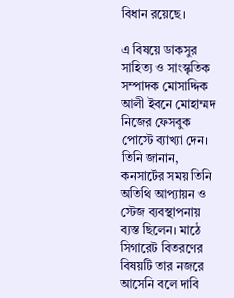বিধান রয়েছে।

এ বিষয়ে ডাকসুর সাহিত্য ও সাংস্কৃতিক সম্পাদক মোসাদ্দিক আলী ইবনে মোহাম্মদ নিজের ফেসবুক পোস্টে ব্যাখ্যা দেন। তিনি জানান, কনসার্টের সময় তিনি অতিথি আপ্যায়ন ও স্টেজ ব্যবস্থাপনায় ব্যস্ত ছিলেন। মাঠে সিগারেট বিতরণের বিষয়টি তার নজরে আসেনি বলে দাবি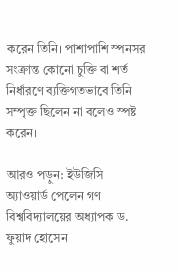করেন তিনি। পাশাপাশি স্পনসর সংক্রান্ত কোনো চুক্তি বা শর্ত নির্ধারণে ব্যক্তিগতভাবে তিনি সম্পৃক্ত ছিলেন না বলেও স্পষ্ট করেন।

আরও পড়ুন: ইউজিসি অ্যাওয়ার্ড পেলেন গণ বিশ্ববিদ্যালয়ের অধ্যাপক ড. ফুয়াদ হোসেন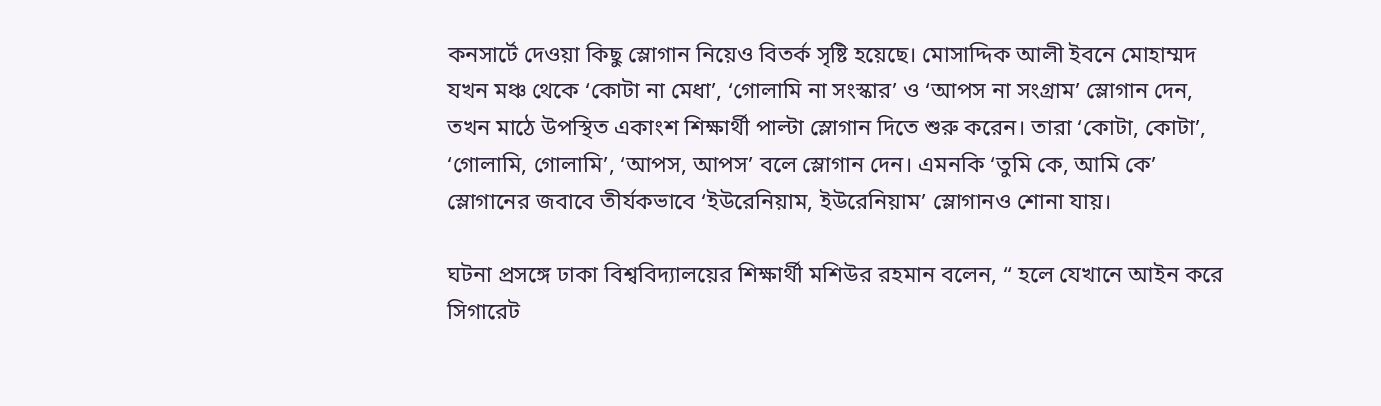কনসার্টে দেওয়া কিছু স্লোগান নিয়েও বিতর্ক সৃষ্টি হয়েছে। মোসাদ্দিক আলী ইবনে মোহাম্মদ যখন মঞ্চ থেকে ‘কোটা না মেধা’, ‘গোলামি না সংস্কার’ ও ‘আপস না সংগ্রাম’ স্লোগান দেন, তখন মাঠে উপস্থিত একাংশ শিক্ষার্থী পাল্টা স্লোগান দিতে শুরু করেন। তারা ‘কোটা, কোটা’, ‘গোলামি, গোলামি’, ‘আপস, আপস’ বলে স্লোগান দেন। এমনকি ‘তুমি কে, আমি কে’ স্লোগানের জবাবে তীর্যকভাবে ‘ইউরেনিয়াম, ইউরেনিয়াম’ স্লোগানও শোনা যায়।

ঘটনা প্রসঙ্গে ঢাকা বিশ্ববিদ্যালয়ের শিক্ষার্থী মশিউর রহমান বলেন, “ হলে যেখানে আইন করে সিগারেট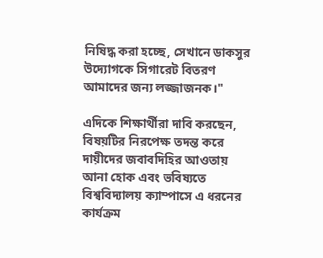নিষিদ্ধ করা হচ্ছে, সেখানে ডাকসুর উদ্যোগকে সিগারেট বিতরণ আমাদের জন্য লজ্জাজনক।"

এদিকে শিক্ষার্থীরা দাবি করছেন, বিষয়টির নিরপেক্ষ তদন্ত করে দায়ীদের জবাবদিহির আওতায় আনা হোক এবং ভবিষ্যতে বিশ্ববিদ্যালয় ক্যাম্পাসে এ ধরনের কার্যক্রম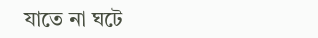যাতে না ঘটে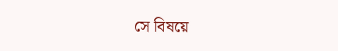সে বিষয়ে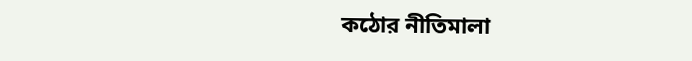কঠোর নীতিমালা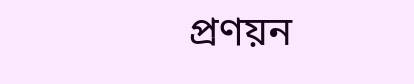প্রণয়ন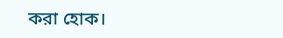করা হোক।